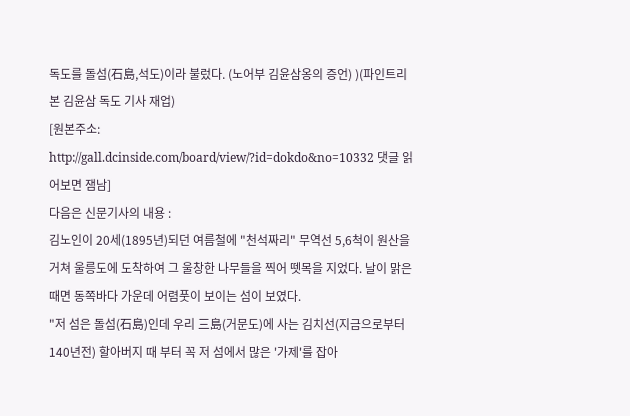독도를 돌섬(石島,석도)이라 불렀다. (노어부 김윤삼옹의 증언) )(파인트리 본 김윤삼 독도 기사 재업)
[원본주소: http://gall.dcinside.com/board/view/?id=dokdo&no=10332 댓글 읽어보면 잼남]
다음은 신문기사의 내용 :
김노인이 20세(1895년)되던 여름철에 "천석짜리" 무역선 5,6척이 원산을 거쳐 울릉도에 도착하여 그 울창한 나무들을 찍어 뗏목을 지었다. 날이 맑은 때면 동쪽바다 가운데 어렴풋이 보이는 섬이 보였다.
"저 섬은 돌섬(石島)인데 우리 三島(거문도)에 사는 김치선(지금으로부터 140년전) 할아버지 때 부터 꼭 저 섬에서 많은 '가제'를 잡아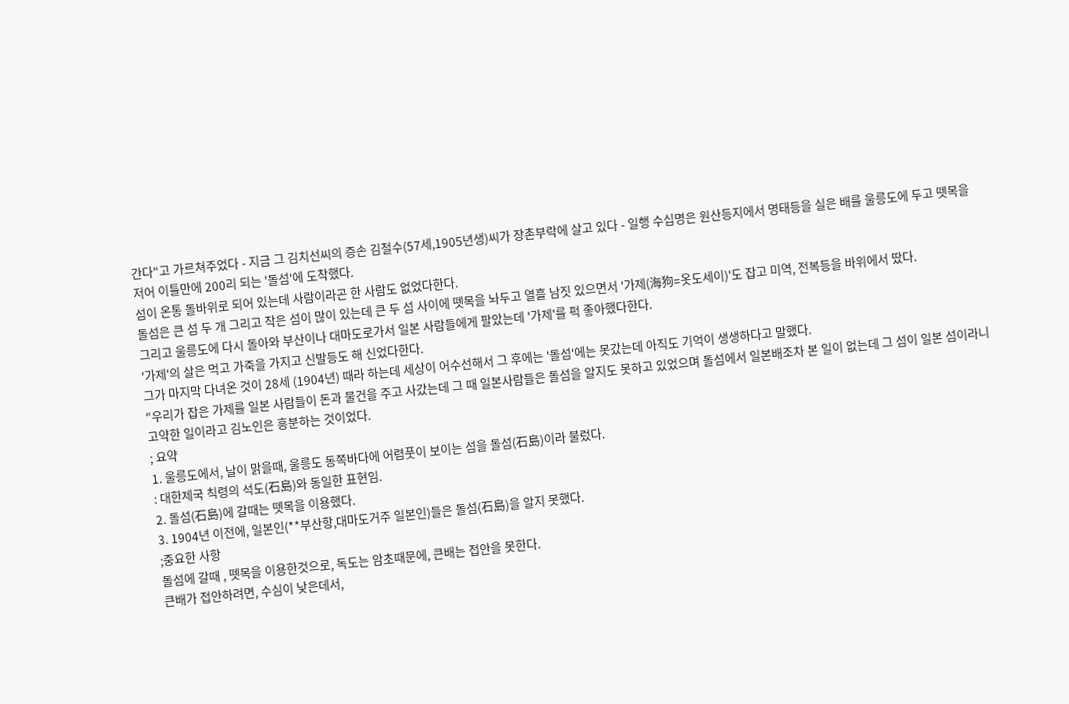간다"고 가르쳐주었다 - 지금 그 김치선씨의 증손 김철수(57세,1905년생)씨가 장촌부락에 살고 있다 - 일행 수십명은 원산등지에서 명태등을 실은 배를 울릉도에 두고 뗏목을 저어 이틀만에 200리 되는 '돌섬'에 도착했다.
섬이 온통 돌바위로 되어 있는데 사람이라곤 한 사람도 없었다한다.
돌섬은 큰 섬 두 개 그리고 작은 섬이 많이 있는데 큰 두 섬 사이에 뗏목을 놔두고 열흘 남짓 있으면서 '가제(海狗=옷도세이)'도 잡고 미역, 전복등을 바위에서 땄다.
그리고 울릉도에 다시 돌아와 부산이나 대마도로가서 일본 사람들에게 팔았는데 '가제'를 퍽 좋아했다한다.
'가제'의 살은 먹고 가죽을 가지고 신발등도 해 신었다한다.
그가 마지막 다녀온 것이 28세 (1904년) 때라 하는데 세상이 어수선해서 그 후에는 '돌섬'에는 못갔는데 아직도 기억이 생생하다고 말했다.
"우리가 잡은 가제를 일본 사람들이 돈과 물건을 주고 사갔는데 그 때 일본사람들은 돌섬을 알지도 못하고 있었으며 돌섬에서 일본배조차 본 일이 없는데 그 섬이 일본 섬이라니 고약한 일이라고 김노인은 흥분하는 것이었다.
; 요약
1. 울릉도에서, 날이 맑을때, 울릉도 동쪽바다에 어렴풋이 보이는 섬을 돌섬(石島)이라 불렀다.
: 대한제국 칙령의 석도(石島)와 동일한 표현임.
2. 돌섬(石島)에 갈때는 뗏목을 이용했다.
3. 1904년 이전에, 일본인(**부산항,대마도거주 일본인)들은 돌섬(石島)을 알지 못했다.
;중요한 사항
돌섬에 갈때 , 뗏목을 이용한것으로, 독도는 암초때문에, 큰배는 접안을 못한다.
큰배가 접안하려면, 수심이 낮은데서,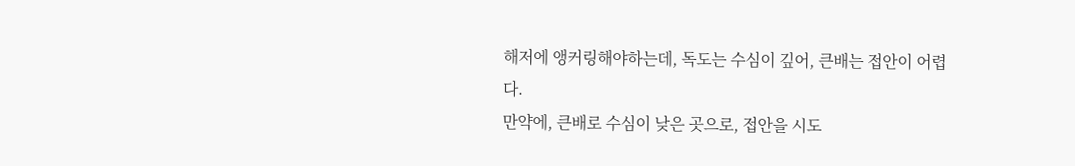해저에 앵커링해야하는데, 독도는 수심이 깊어, 큰배는 접안이 어렵다.
만약에, 큰배로 수심이 낮은 곳으로, 접안을 시도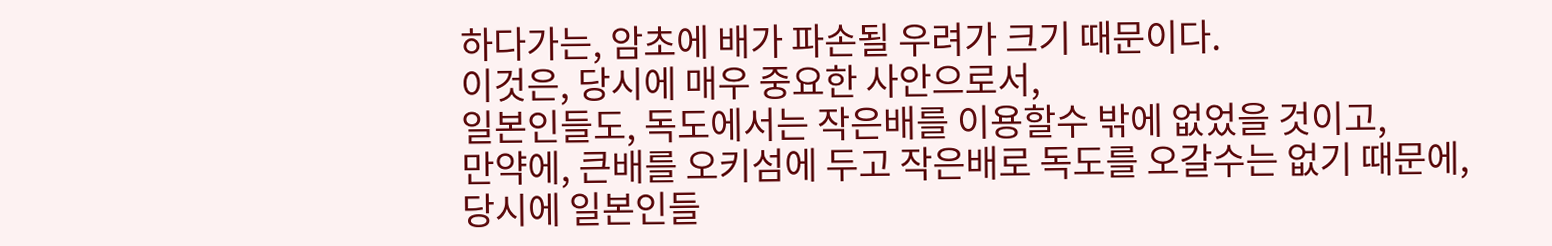하다가는, 암초에 배가 파손될 우려가 크기 때문이다.
이것은, 당시에 매우 중요한 사안으로서,
일본인들도, 독도에서는 작은배를 이용할수 밖에 없었을 것이고,
만약에, 큰배를 오키섬에 두고 작은배로 독도를 오갈수는 없기 때문에,
당시에 일본인들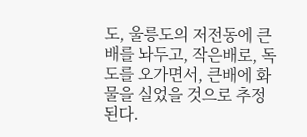도, 울릉도의 저전동에 큰배를 놔두고, 작은배로, 독도를 오가면서, 큰배에 화물을 실었을 것으로 추정된다.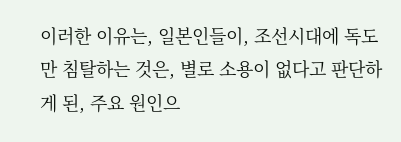이러한 이유는, 일본인들이, 조선시대에 독도만 침탈하는 것은, 별로 소용이 없다고 판단하게 된, 주요 원인으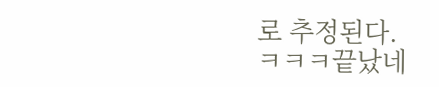로 추정된다.
ㅋㅋㅋ끝났네